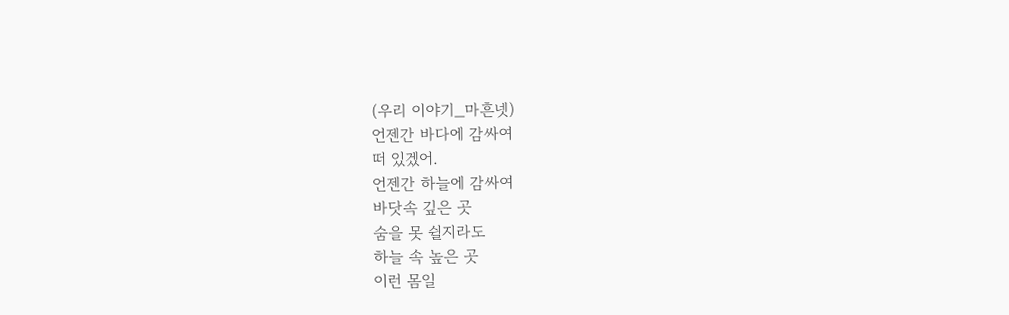(우리 이야기_마흔넷)
언젠간 바다에 감싸여
떠 있겠어.
언젠간 하늘에 감싸여
바닷속 깊은 곳
숨을 못 쉴지라도
하늘 속 높은 곳
이런 몸일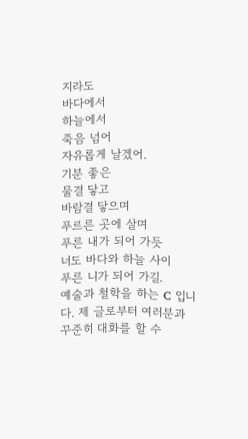지라도
바다에서
하늘에서
죽음 넘어
자유롭게 날겠어.
기분 좋은
물결 닿고
바람결 닿으며
푸르른 곳에 살며
푸른 내가 되어 가듯
너도 바다와 하늘 사이
푸른 니가 되어 가길.
예술과 철학을 하는 C 입니다. 제 글로부터 여러분과 꾸준히 대화를 할 수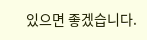있으면 좋겠습니다.